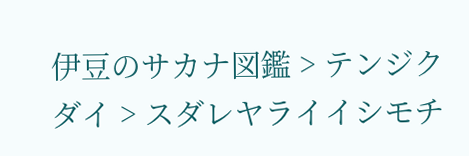伊豆のサカナ図鑑 > テンジクダイ > スダレヤライイシモチ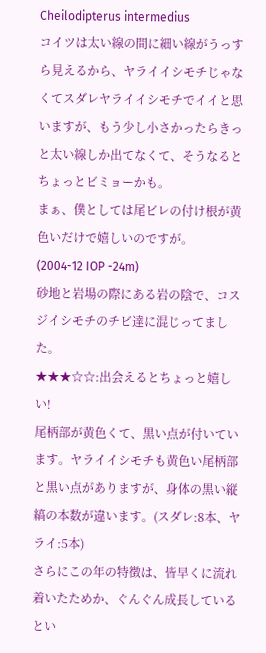Cheilodipterus intermedius
コイツは太い線の間に細い線がうっすら見えるから、ヤライイシモチじゃなくてスダレヤライイシモチでイイと思いますが、もう少し小さかったらきっと太い線しか出てなくて、そうなるとちょっとビミョーかも。
まぁ、僕としては尾ビレの付け根が黄色いだけで嬉しいのですが。
(2004-12 IOP -24m)
砂地と岩場の際にある岩の陰で、コスジイシモチのチビ達に混じってました。
★★★☆☆:出会えるとちょっと嬉しい!
尾柄部が黄色くて、黒い点が付いています。ヤライイシモチも黄色い尾柄部と黒い点がありますが、身体の黒い縦縞の本数が違います。(スダレ:8本、ヤライ:5本)
さらにこの年の特徴は、皆早くに流れ着いたためか、ぐんぐん成長しているとい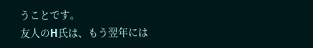うことです。
友人のH氏は、もう翌年には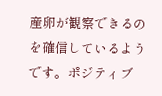産卵が観察できるのを確信しているようです。ポジティブ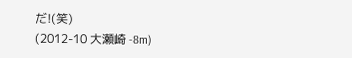だ!(笑)
(2012-10 大瀬崎 -8m)